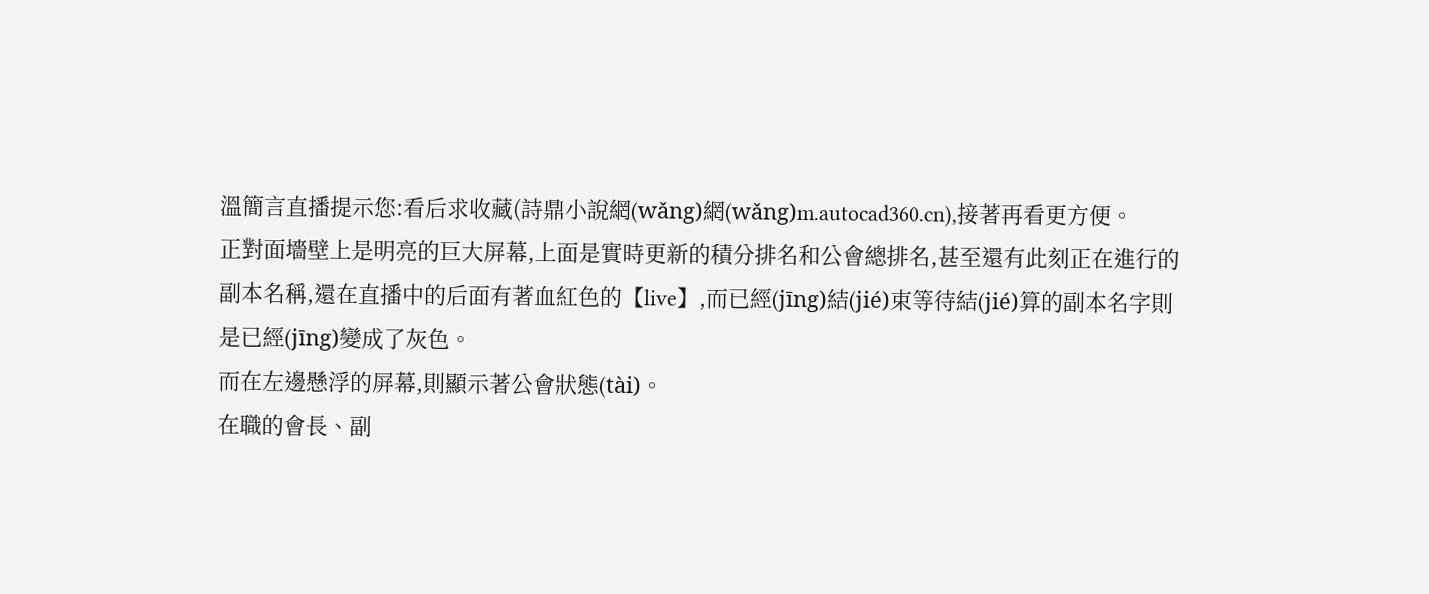溫簡言直播提示您:看后求收藏(詩鼎小說網(wǎng)網(wǎng)m.autocad360.cn),接著再看更方便。
正對面墻壁上是明亮的巨大屏幕,上面是實時更新的積分排名和公會總排名,甚至還有此刻正在進行的副本名稱,還在直播中的后面有著血紅色的【live】,而已經(jīng)結(jié)束等待結(jié)算的副本名字則是已經(jīng)變成了灰色。
而在左邊懸浮的屏幕,則顯示著公會狀態(tài)。
在職的會長、副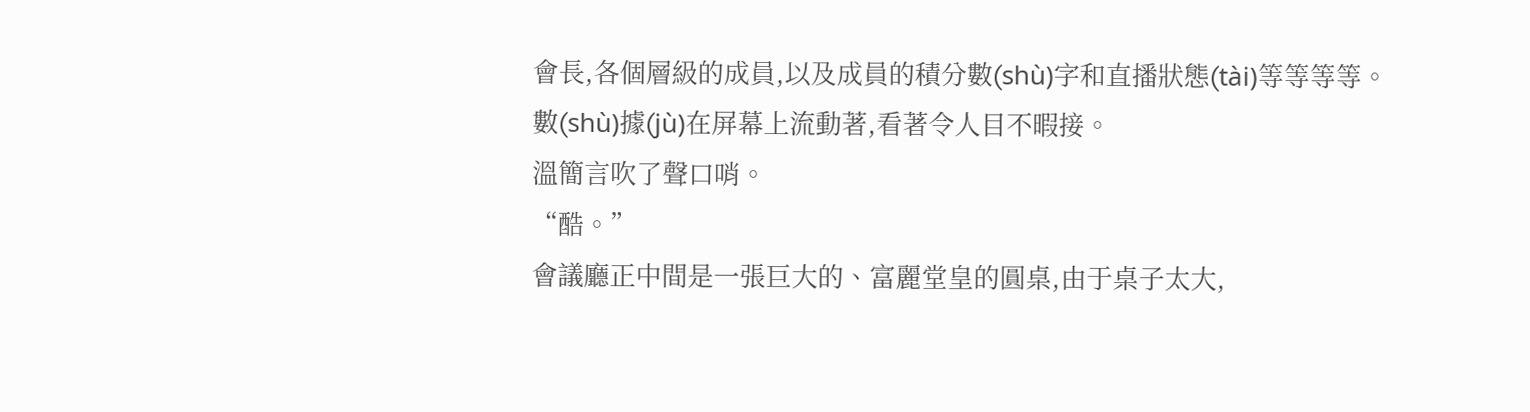會長,各個層級的成員,以及成員的積分數(shù)字和直播狀態(tài)等等等等。
數(shù)據(jù)在屏幕上流動著,看著令人目不暇接。
溫簡言吹了聲口哨。
“酷。”
會議廳正中間是一張巨大的、富麗堂皇的圓桌,由于桌子太大,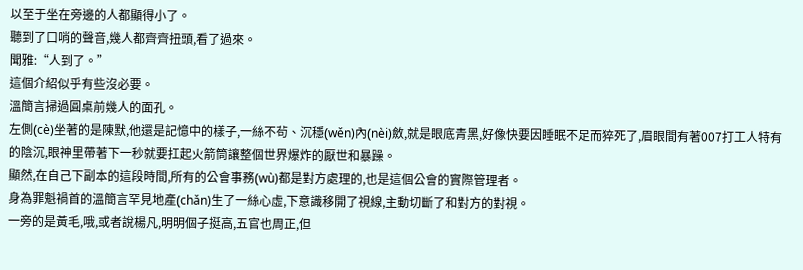以至于坐在旁邊的人都顯得小了。
聽到了口哨的聲音,幾人都齊齊扭頭,看了過來。
聞雅:“人到了。”
這個介紹似乎有些沒必要。
溫簡言掃過圓桌前幾人的面孔。
左側(cè)坐著的是陳默,他還是記憶中的樣子,一絲不茍、沉穩(wěn)內(nèi)斂,就是眼底青黑,好像快要因睡眠不足而猝死了,眉眼間有著007打工人特有的陰沉,眼神里帶著下一秒就要扛起火箭筒讓整個世界爆炸的厭世和暴躁。
顯然,在自己下副本的這段時間,所有的公會事務(wù)都是對方處理的,也是這個公會的實際管理者。
身為罪魁禍首的溫簡言罕見地產(chǎn)生了一絲心虛,下意識移開了視線,主動切斷了和對方的對視。
一旁的是黃毛,哦,或者說楊凡,明明個子挺高,五官也周正,但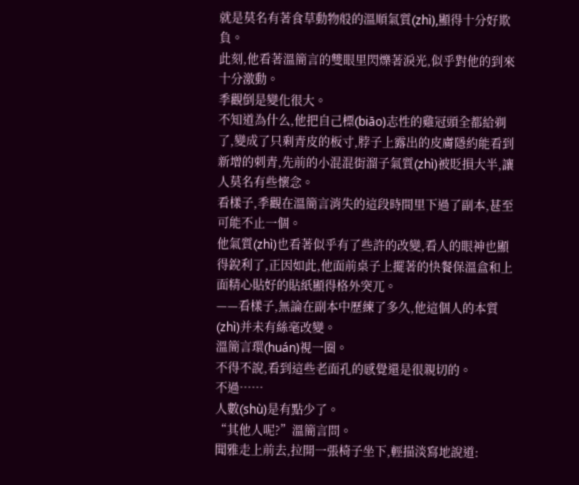就是莫名有著食草動物般的溫順氣質(zhì),顯得十分好欺負。
此刻,他看著溫簡言的雙眼里閃爍著淚光,似乎對他的到來十分激動。
季觀倒是變化很大。
不知道為什么,他把自己標(biāo)志性的雞冠頭全都給剃了,變成了只剩青皮的板寸,脖子上露出的皮膚隱約能看到新增的刺青,先前的小混混街溜子氣質(zhì)被貶損大半,讓人莫名有些懷念。
看樣子,季觀在溫簡言消失的這段時間里下過了副本,甚至可能不止一個。
他氣質(zhì)也看著似乎有了些許的改變,看人的眼神也顯得銳利了,正因如此,他面前桌子上擺著的快餐保溫盒和上面精心貼好的貼紙顯得格外突兀。
——看樣子,無論在副本中歷練了多久,他這個人的本質(zhì)并未有絲毫改變。
溫簡言環(huán)視一圈。
不得不說,看到這些老面孔的感覺還是很親切的。
不過……
人數(shù)是有點少了。
“其他人呢?”溫簡言問。
聞雅走上前去,拉開一張椅子坐下,輕描淡寫地說道: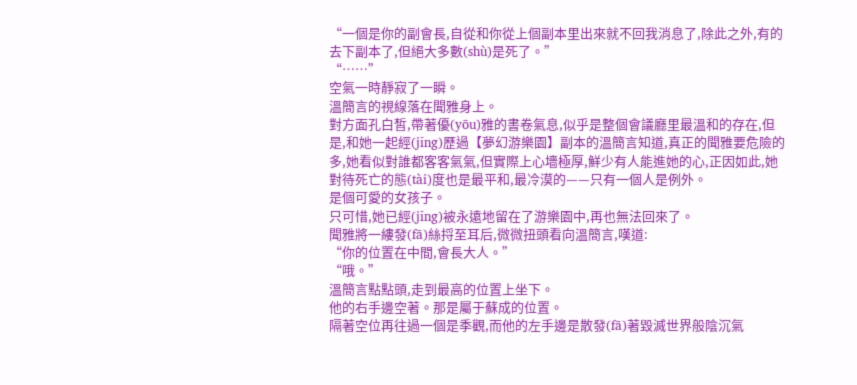“一個是你的副會長,自從和你從上個副本里出來就不回我消息了,除此之外,有的去下副本了,但絕大多數(shù)是死了。”
“……”
空氣一時靜寂了一瞬。
溫簡言的視線落在聞雅身上。
對方面孔白皙,帶著優(yōu)雅的書卷氣息,似乎是整個會議廳里最溫和的存在,但是,和她一起經(jīng)歷過【夢幻游樂園】副本的溫簡言知道,真正的聞雅要危險的多,她看似對誰都客客氣氣,但實際上心墻極厚,鮮少有人能進她的心,正因如此,她對待死亡的態(tài)度也是最平和,最冷漠的——只有一個人是例外。
是個可愛的女孩子。
只可惜,她已經(jīng)被永遠地留在了游樂園中,再也無法回來了。
聞雅將一縷發(fā)絲捋至耳后,微微扭頭看向溫簡言,嘆道:
“你的位置在中間,會長大人。”
“哦。”
溫簡言點點頭,走到最高的位置上坐下。
他的右手邊空著。那是屬于蘇成的位置。
隔著空位再往過一個是季觀,而他的左手邊是散發(fā)著毀滅世界般陰沉氣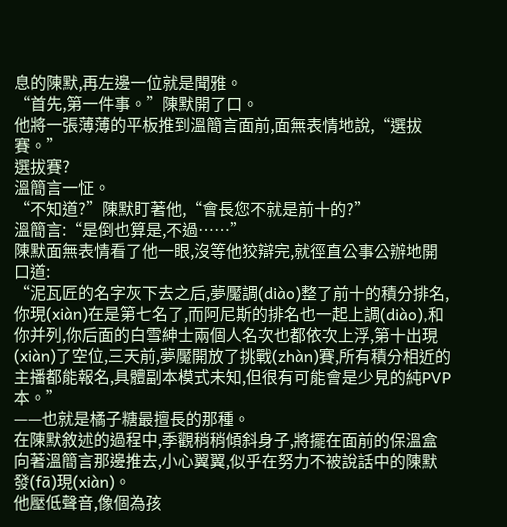息的陳默,再左邊一位就是聞雅。
“首先,第一件事。”陳默開了口。
他將一張薄薄的平板推到溫簡言面前,面無表情地說,“選拔賽。”
選拔賽?
溫簡言一怔。
“不知道?”陳默盯著他,“會長您不就是前十的?”
溫簡言:“是倒也算是,不過……”
陳默面無表情看了他一眼,沒等他狡辯完,就徑直公事公辦地開口道:
“泥瓦匠的名字灰下去之后,夢魘調(diào)整了前十的積分排名,你現(xiàn)在是第七名了,而阿尼斯的排名也一起上調(diào),和你并列,你后面的白雪紳士兩個人名次也都依次上浮,第十出現(xiàn)了空位,三天前,夢魘開放了挑戰(zhàn)賽,所有積分相近的主播都能報名,具體副本模式未知,但很有可能會是少見的純PVP本。”
——也就是橘子糖最擅長的那種。
在陳默敘述的過程中,季觀稍稍傾斜身子,將擺在面前的保溫盒向著溫簡言那邊推去,小心翼翼,似乎在努力不被說話中的陳默發(fā)現(xiàn)。
他壓低聲音,像個為孩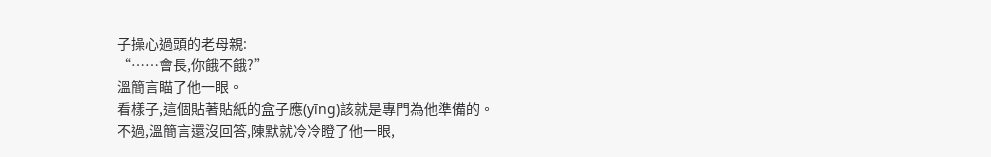子操心過頭的老母親:
“……會長,你餓不餓?”
溫簡言瞄了他一眼。
看樣子,這個貼著貼紙的盒子應(yīng)該就是專門為他準備的。
不過,溫簡言還沒回答,陳默就冷冷瞪了他一眼,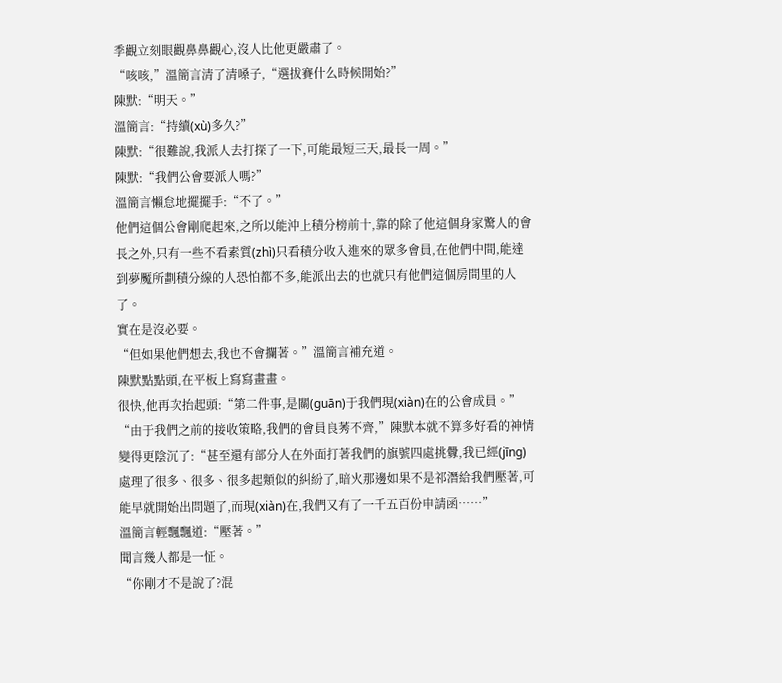季觀立刻眼觀鼻鼻觀心,沒人比他更嚴肅了。
“咳咳,”溫簡言清了清嗓子,“選拔賽什么時候開始?”
陳默:“明天。”
溫簡言:“持續(xù)多久?”
陳默:“很難說,我派人去打探了一下,可能最短三天,最長一周。”
陳默:“我們公會要派人嗎?”
溫簡言懶怠地擺擺手:“不了。”
他們這個公會剛爬起來,之所以能沖上積分榜前十,靠的除了他這個身家驚人的會長之外,只有一些不看素質(zhì)只看積分收入進來的眾多會員,在他們中間,能達到夢魘所劃積分線的人恐怕都不多,能派出去的也就只有他們這個房間里的人了。
實在是沒必要。
“但如果他們想去,我也不會攔著。”溫簡言補充道。
陳默點點頭,在平板上寫寫畫畫。
很快,他再次抬起頭:“第二件事,是關(guān)于我們現(xiàn)在的公會成員。”
“由于我們之前的接收策略,我們的會員良莠不齊,”陳默本就不算多好看的神情變得更陰沉了:“甚至還有部分人在外面打著我們的旗號四處挑釁,我已經(jīng)處理了很多、很多、很多起類似的糾紛了,暗火那邊如果不是祁潛給我們壓著,可能早就開始出問題了,而現(xiàn)在,我們又有了一千五百份申請函……”
溫簡言輕飄飄道:“壓著。”
聞言幾人都是一怔。
“你剛才不是說了?混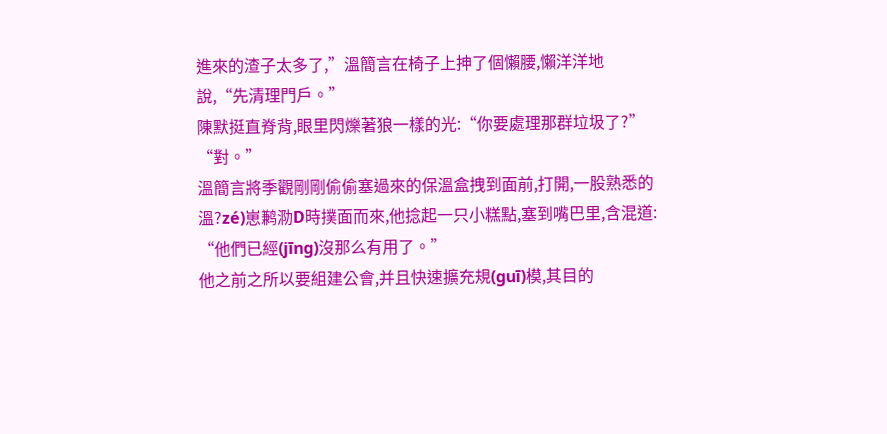進來的渣子太多了,”溫簡言在椅子上抻了個懶腰,懶洋洋地說,“先清理門戶。”
陳默挺直脊背,眼里閃爍著狼一樣的光:“你要處理那群垃圾了?”
“對。”
溫簡言將季觀剛剛偷偷塞過來的保溫盒拽到面前,打開,一股熟悉的溫?zé)崽鹣泐D時撲面而來,他捻起一只小糕點,塞到嘴巴里,含混道:
“他們已經(jīng)沒那么有用了。”
他之前之所以要組建公會,并且快速擴充規(guī)模,其目的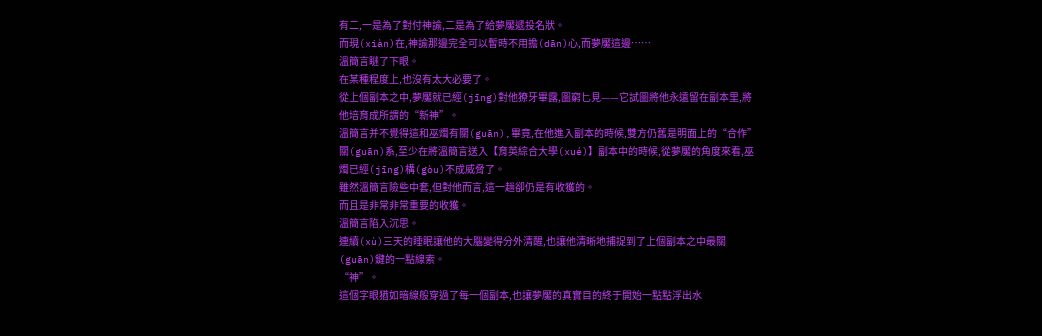有二,一是為了對付神諭,二是為了給夢魘遞投名狀。
而現(xiàn)在,神諭那邊完全可以暫時不用擔(dān)心,而夢魘這邊……
溫簡言瞇了下眼。
在某種程度上,也沒有太大必要了。
從上個副本之中,夢魘就已經(jīng)對他獠牙畢露,圖窮匕見——它試圖將他永遠留在副本里,將他培育成所謂的“新神”。
溫簡言并不覺得這和巫燭有關(guān),畢竟,在他進入副本的時候,雙方仍舊是明面上的“合作”關(guān)系,至少在將溫簡言送入【育英綜合大學(xué)】副本中的時候,從夢魘的角度來看,巫燭已經(jīng)構(gòu)不成威脅了。
雖然溫簡言險些中套,但對他而言,這一趟卻仍是有收獲的。
而且是非常非常重要的收獲。
溫簡言陷入沉思。
連續(xù)三天的睡眠讓他的大腦變得分外清醒,也讓他清晰地捕捉到了上個副本之中最關(guān)鍵的一點線索。
“神”。
這個字眼猶如暗線般穿過了每一個副本,也讓夢魘的真實目的終于開始一點點浮出水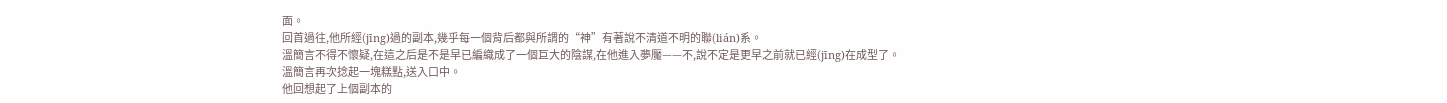面。
回首過往,他所經(jīng)過的副本,幾乎每一個背后都與所謂的“神”有著說不清道不明的聯(lián)系。
溫簡言不得不懷疑,在這之后是不是早已編織成了一個巨大的陰謀,在他進入夢魘——不,說不定是更早之前就已經(jīng)在成型了。
溫簡言再次捻起一塊糕點,送入口中。
他回想起了上個副本的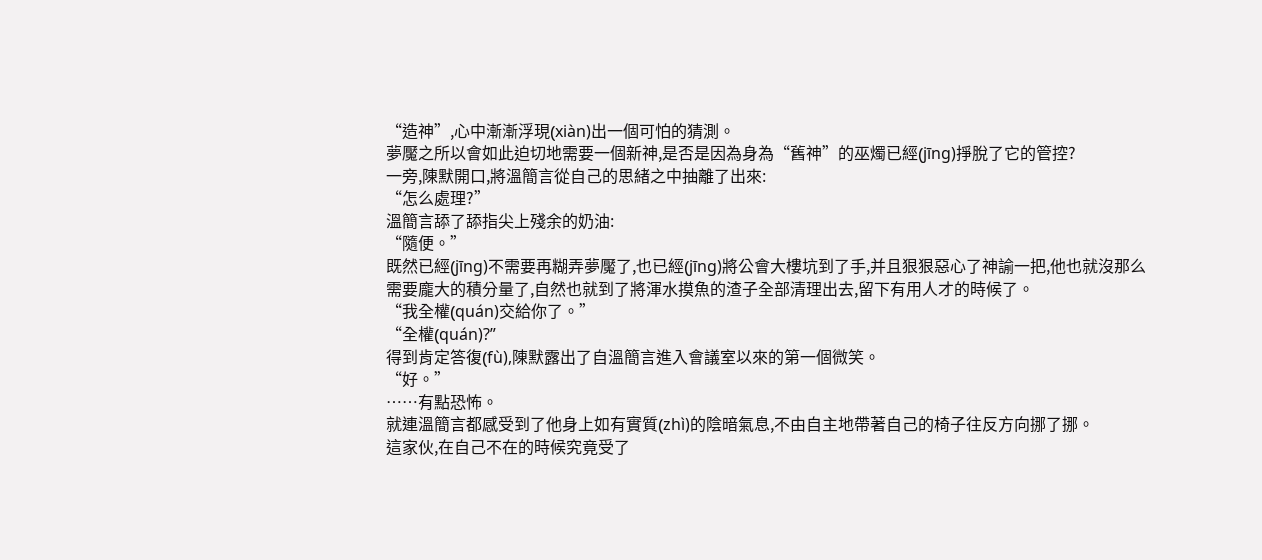“造神”,心中漸漸浮現(xiàn)出一個可怕的猜測。
夢魘之所以會如此迫切地需要一個新神,是否是因為身為“舊神”的巫燭已經(jīng)掙脫了它的管控?
一旁,陳默開口,將溫簡言從自己的思緒之中抽離了出來:
“怎么處理?”
溫簡言舔了舔指尖上殘余的奶油:
“隨便。”
既然已經(jīng)不需要再糊弄夢魘了,也已經(jīng)將公會大樓坑到了手,并且狠狠惡心了神諭一把,他也就沒那么需要龐大的積分量了,自然也就到了將渾水摸魚的渣子全部清理出去,留下有用人才的時候了。
“我全權(quán)交給你了。”
“全權(quán)?”
得到肯定答復(fù),陳默露出了自溫簡言進入會議室以來的第一個微笑。
“好。”
……有點恐怖。
就連溫簡言都感受到了他身上如有實質(zhì)的陰暗氣息,不由自主地帶著自己的椅子往反方向挪了挪。
這家伙,在自己不在的時候究竟受了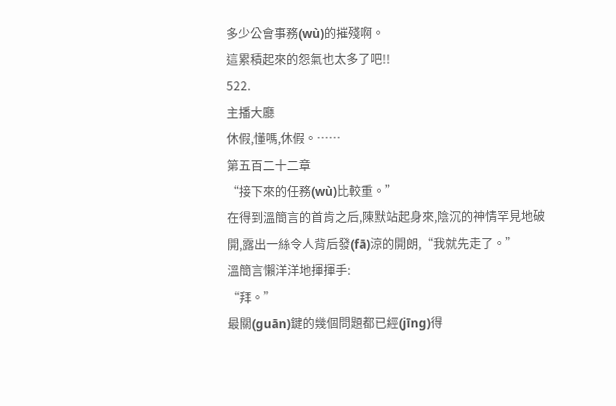多少公會事務(wù)的摧殘啊。
這累積起來的怨氣也太多了吧!!
522.
主播大廳
休假,懂嗎,休假。……
第五百二十二章
“接下來的任務(wù)比較重。”
在得到溫簡言的首肯之后,陳默站起身來,陰沉的神情罕見地破開,露出一絲令人背后發(fā)涼的開朗,“我就先走了。”
溫簡言懶洋洋地揮揮手:
“拜。”
最關(guān)鍵的幾個問題都已經(jīng)得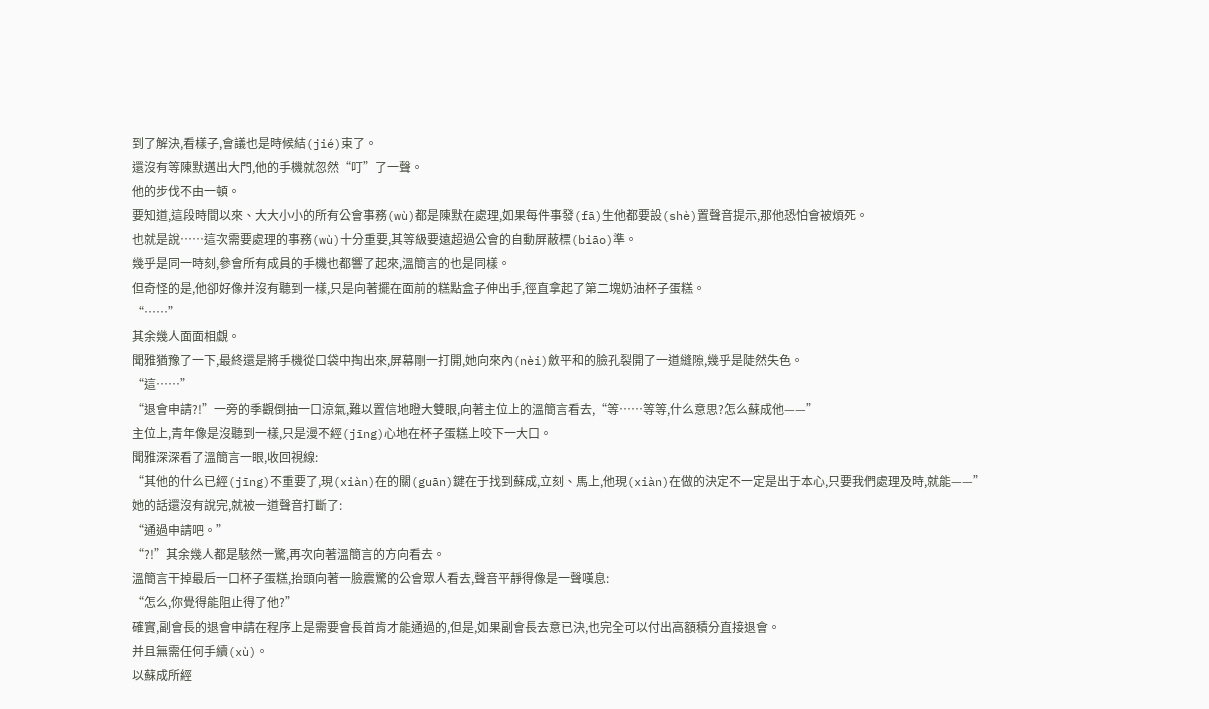到了解決,看樣子,會議也是時候結(jié)束了。
還沒有等陳默邁出大門,他的手機就忽然“叮”了一聲。
他的步伐不由一頓。
要知道,這段時間以來、大大小小的所有公會事務(wù)都是陳默在處理,如果每件事發(fā)生他都要設(shè)置聲音提示,那他恐怕會被煩死。
也就是說……這次需要處理的事務(wù)十分重要,其等級要遠超過公會的自動屏蔽標(biāo)準。
幾乎是同一時刻,參會所有成員的手機也都響了起來,溫簡言的也是同樣。
但奇怪的是,他卻好像并沒有聽到一樣,只是向著擺在面前的糕點盒子伸出手,徑直拿起了第二塊奶油杯子蛋糕。
“……”
其余幾人面面相覷。
聞雅猶豫了一下,最終還是將手機從口袋中掏出來,屏幕剛一打開,她向來內(nèi)斂平和的臉孔裂開了一道縫隙,幾乎是陡然失色。
“這……”
“退會申請?!”一旁的季觀倒抽一口涼氣,難以置信地瞪大雙眼,向著主位上的溫簡言看去,“等……等等,什么意思?怎么蘇成他——”
主位上,青年像是沒聽到一樣,只是漫不經(jīng)心地在杯子蛋糕上咬下一大口。
聞雅深深看了溫簡言一眼,收回視線:
“其他的什么已經(jīng)不重要了,現(xiàn)在的關(guān)鍵在于找到蘇成,立刻、馬上,他現(xiàn)在做的決定不一定是出于本心,只要我們處理及時,就能——”
她的話還沒有說完,就被一道聲音打斷了:
“通過申請吧。”
“?!”其余幾人都是駭然一驚,再次向著溫簡言的方向看去。
溫簡言干掉最后一口杯子蛋糕,抬頭向著一臉震驚的公會眾人看去,聲音平靜得像是一聲嘆息:
“怎么,你覺得能阻止得了他?”
確實,副會長的退會申請在程序上是需要會長首肯才能通過的,但是,如果副會長去意已決,也完全可以付出高額積分直接退會。
并且無需任何手續(xù)。
以蘇成所經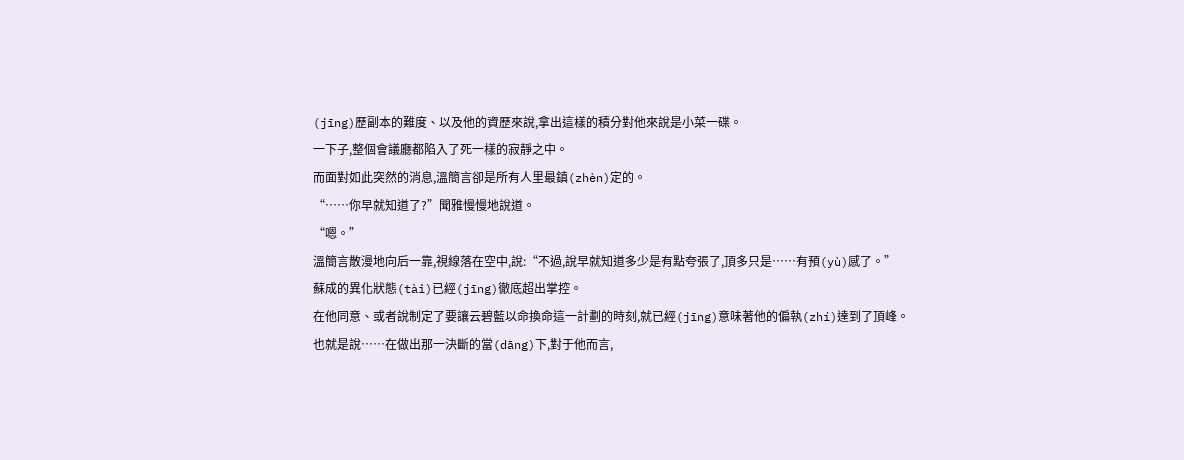(jīng)歷副本的難度、以及他的資歷來說,拿出這樣的積分對他來說是小菜一碟。
一下子,整個會議廳都陷入了死一樣的寂靜之中。
而面對如此突然的消息,溫簡言卻是所有人里最鎮(zhèn)定的。
“……你早就知道了?”聞雅慢慢地說道。
“嗯。”
溫簡言散漫地向后一靠,視線落在空中,說:“不過,說早就知道多少是有點夸張了,頂多只是……有預(yù)感了。”
蘇成的異化狀態(tài)已經(jīng)徹底超出掌控。
在他同意、或者說制定了要讓云碧藍以命換命這一計劃的時刻,就已經(jīng)意味著他的偏執(zhí)達到了頂峰。
也就是說……在做出那一決斷的當(dāng)下,對于他而言,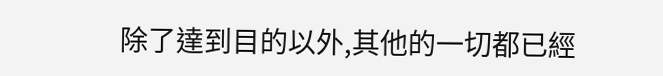除了達到目的以外,其他的一切都已經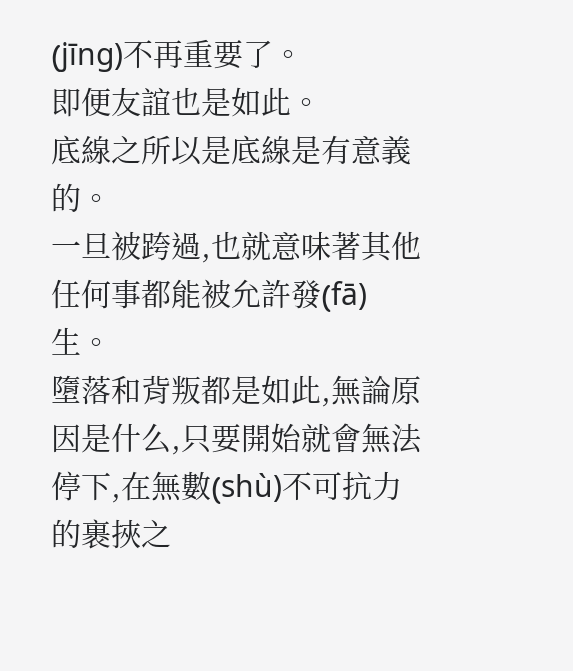(jīng)不再重要了。
即便友誼也是如此。
底線之所以是底線是有意義的。
一旦被跨過,也就意味著其他任何事都能被允許發(fā)生。
墮落和背叛都是如此,無論原因是什么,只要開始就會無法停下,在無數(shù)不可抗力的裹挾之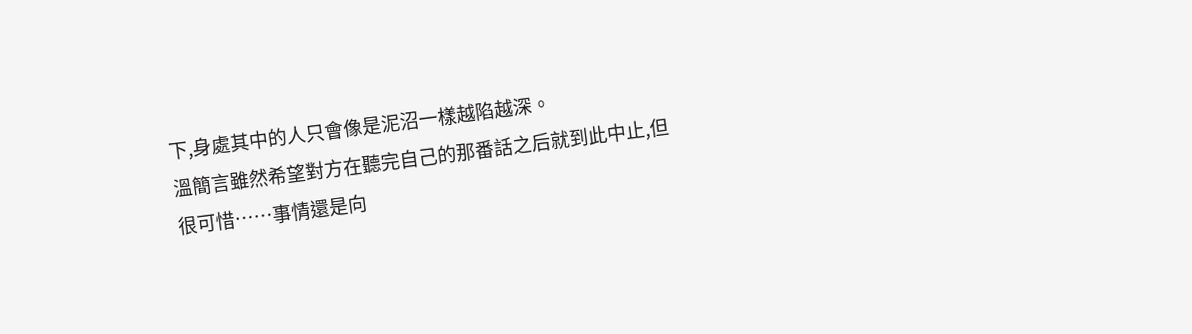下,身處其中的人只會像是泥沼一樣越陷越深。
溫簡言雖然希望對方在聽完自己的那番話之后就到此中止,但很可惜……事情還是向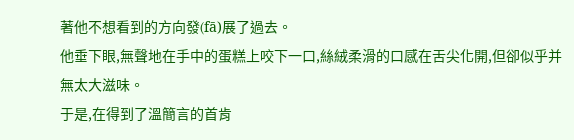著他不想看到的方向發(fā)展了過去。
他垂下眼,無聲地在手中的蛋糕上咬下一口,絲絨柔滑的口感在舌尖化開,但卻似乎并無太大滋味。
于是,在得到了溫簡言的首肯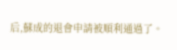后,蘇成的退會申請被順利通過了。